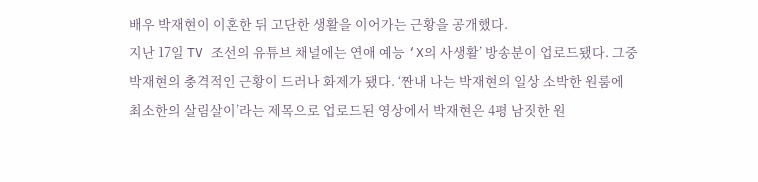배우 박재현이 이혼한 뒤 고단한 생활을 이어가는 근황을 공개했다.
지난 17일 TV 조선의 유튜브 채널에는 연애 예능 ‘X의 사생활’ 방송분이 업로드됐다. 그중 박재현의 충격적인 근황이 드러나 화제가 됐다. ‘짠내 나는 박재현의 일상 소박한 원룸에 최소한의 살림살이’라는 제목으로 업로드된 영상에서 박재현은 4평 남짓한 원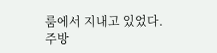룸에서 지내고 있었다.
주방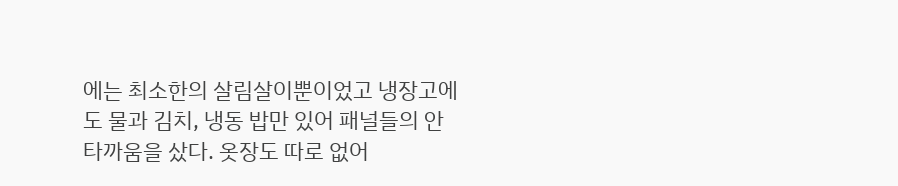에는 최소한의 살림살이뿐이었고 냉장고에도 물과 김치, 냉동 밥만 있어 패널들의 안타까움을 샀다. 옷장도 따로 없어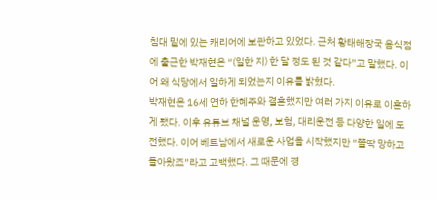침대 밑에 있는 캐리어에 보관하고 있었다. 근처 황태해장국 음식점에 출근한 박재현은 “(일한 지) 한 달 정도 된 것 같다”고 말했다. 이어 왜 식당에서 일하게 되었는지 이유를 밝혔다.
박재현은 16세 연하 한혜주와 결혼했지만 여러 가지 이유로 이혼하게 됐다. 이후 유튜브 채널 운영, 보험, 대리운전 등 다양한 일에 도전했다. 이어 베트남에서 새로운 사업을 시작했지만 “쫄딱 망하고 돌아왔죠”라고 고백했다. 그 때문에 경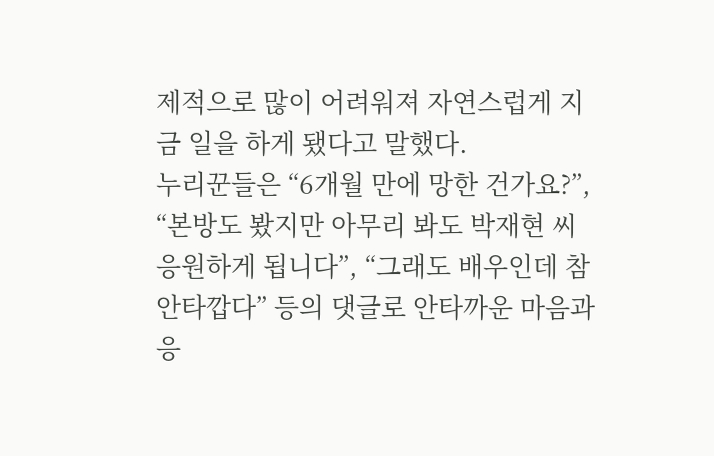제적으로 많이 어려워져 자연스럽게 지금 일을 하게 됐다고 말했다.
누리꾼들은 “6개월 만에 망한 건가요?”, “본방도 봤지만 아무리 봐도 박재현 씨 응원하게 됩니다”, “그래도 배우인데 참 안타깝다” 등의 댓글로 안타까운 마음과 응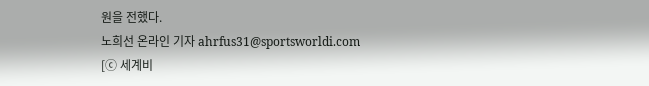원을 전했다.
노희선 온라인 기자 ahrfus31@sportsworldi.com
[ⓒ 세계비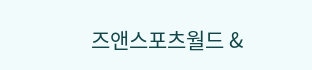즈앤스포츠월드 &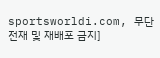sportsworldi.com, 무단전재 및 재배포 금지]